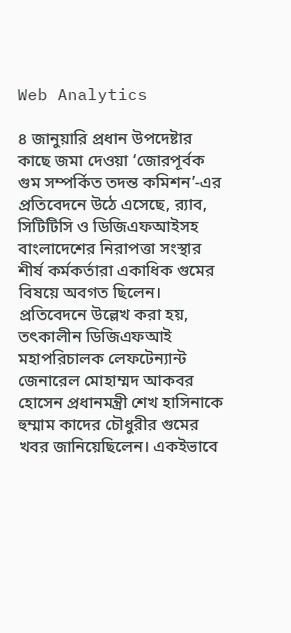Web Analytics

৪ জানুয়ারি প্রধান উপদেষ্টার কাছে জমা দেওয়া ‘জোরপূর্বক গুম সম্পর্কিত তদন্ত কমিশন’-এর প্রতিবেদনে উঠে এসেছে, র‍্যাব, সিটিটিসি ও ডিজিএফআইসহ বাংলাদেশের নিরাপত্তা সংস্থার শীর্ষ কর্মকর্তারা একাধিক গুমের বিষয়ে অবগত ছিলেন। প্রতিবেদনে উল্লেখ করা হয়, তৎকালীন ডিজিএফআই মহাপরিচালক লেফটেন্যান্ট জেনারেল মোহাম্মদ আকবর হোসেন প্রধানমন্ত্রী শেখ হাসিনাকে হুম্মাম কাদের চৌধুরীর গুমের খবর জানিয়েছিলেন। একইভাবে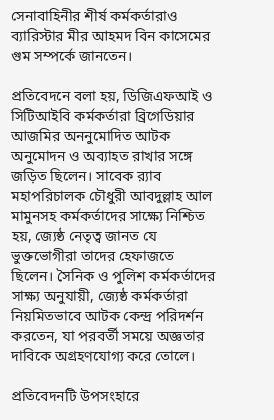সেনাবাহিনীর শীর্ষ কর্মকর্তারাও ব্যারিস্টার মীর আহমদ বিন কাসেমের গুম সম্পর্কে জানতেন।

প্রতিবেদনে বলা হয়, ডিজিএফআই ও সিটিআইবি কর্মকর্তারা ব্রিগেডিয়ার আজমির অননুমোদিত আটক অনুমোদন ও অব্যাহত রাখার সঙ্গে জড়িত ছিলেন। সাবেক র‍্যাব মহাপরিচালক চৌধুরী আবদুল্লাহ আল মামুনসহ কর্মকর্তাদের সাক্ষ্যে নিশ্চিত হয়, জ্যেষ্ঠ নেতৃত্ব জানত যে ভুক্তভোগীরা তাদের হেফাজতে ছিলেন। সৈনিক ও পুলিশ কর্মকর্তাদের সাক্ষ্য অনুযায়ী, জ্যেষ্ঠ কর্মকর্তারা নিয়মিতভাবে আটক কেন্দ্র পরিদর্শন করতেন, যা পরবর্তী সময়ে অজ্ঞতার দাবিকে অগ্রহণযোগ্য করে তোলে।

প্রতিবেদনটি উপসংহারে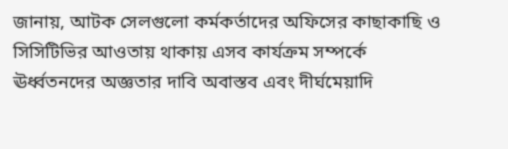জানায়, আটক সেলগুলো কর্মকর্তাদের অফিসের কাছাকাছি ও সিসিটিভির আওতায় থাকায় এসব কার্যক্রম সম্পর্কে ঊর্ধ্বতনদের অজ্ঞতার দাবি অবাস্তব এবং দীর্ঘমেয়াদি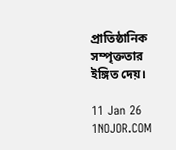প্রাতিষ্ঠানিক সম্পৃক্ততার ইঙ্গিত দেয়।

11 Jan 26 1NOJOR.COM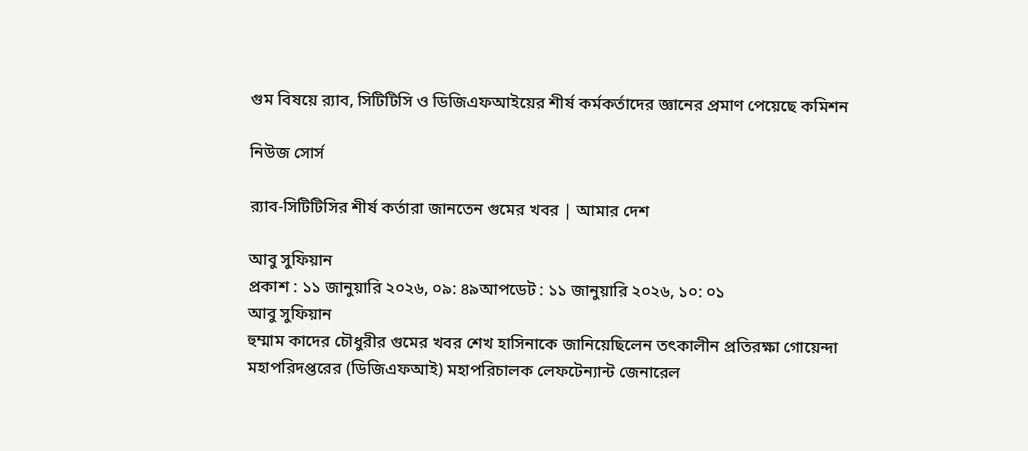গুম বিষয়ে র‍্যাব, সিটিটিসি ও ডিজিএফআইয়ের শীর্ষ কর্মকর্তাদের জ্ঞানের প্রমাণ পেয়েছে কমিশন

নিউজ সোর্স

র‍্যাব-সিটিটিসির শীর্ষ কর্তারা জানতেন গুমের খবর | আমার দেশ

আবু সুফিয়ান
প্রকাশ : ১১ জানুয়ারি ২০২৬, ০৯: ৪৯আপডেট : ১১ জানুয়ারি ২০২৬, ১০: ০১
আবু সুফিয়ান
হুম্মাম কাদের চৌধুরীর গুমের খবর শেখ হাসিনাকে জানিয়েছিলেন তৎকালীন প্রতিরক্ষা গোয়েন্দা মহাপরিদপ্তরের (ডিজিএফআই) মহাপরিচালক লেফটেন্যান্ট জেনারেল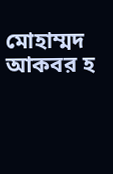মোহাম্মদ আকবর হ